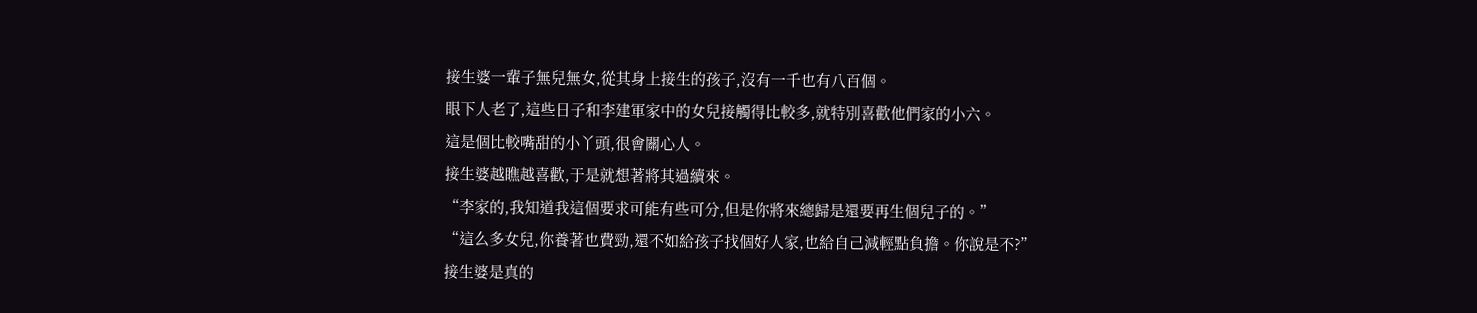接生婆一輩子無兒無女,從其身上接生的孩子,沒有一千也有八百個。
眼下人老了,這些日子和李建軍家中的女兒接觸得比較多,就特別喜歡他們家的小六。
這是個比較嘴甜的小丫頭,很會關心人。
接生婆越瞧越喜歡,于是就想著將其過續來。
“李家的,我知道我這個要求可能有些可分,但是你將來總歸是還要再生個兒子的。”
“這么多女兒,你養著也費勁,還不如給孩子找個好人家,也給自己減輕點負擔。你說是不?”
接生婆是真的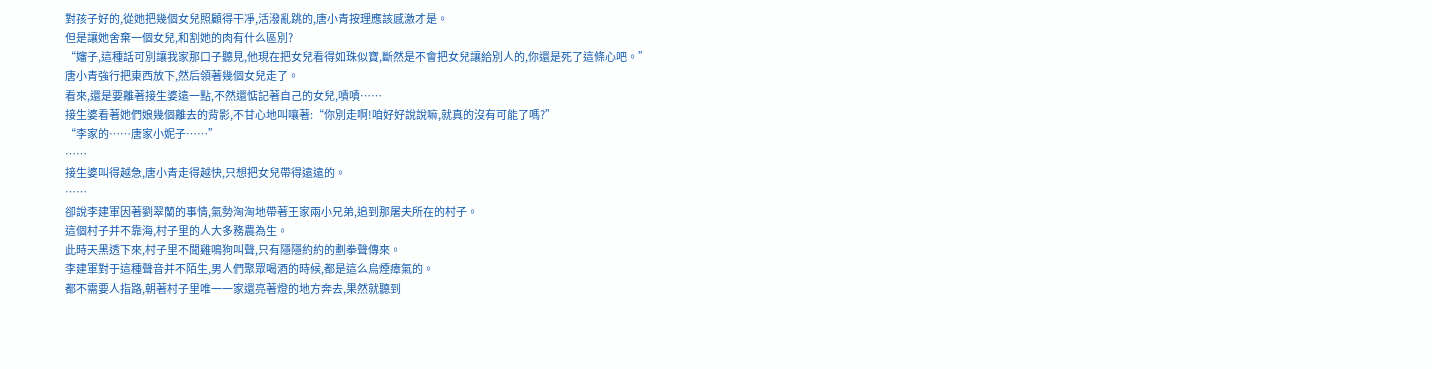對孩子好的,從她把幾個女兒照顧得干凈,活潑亂跳的,唐小青按理應該感激才是。
但是讓她舍棄一個女兒,和割她的肉有什么區別?
“嬸子,這種話可別讓我家那口子聽見,他現在把女兒看得如珠似寶,斷然是不會把女兒讓給別人的,你還是死了這條心吧。”
唐小青強行把東西放下,然后領著幾個女兒走了。
看來,還是要離著接生婆遠一點,不然還惦記著自己的女兒,嘖嘖……
接生婆看著她們娘幾個離去的背影,不甘心地叫嚷著:“你別走啊!咱好好說說嘛,就真的沒有可能了嗎?”
“李家的……唐家小妮子……”
……
接生婆叫得越急,唐小青走得越快,只想把女兒帶得遠遠的。
……
卻說李建軍因著劉翠蘭的事情,氣勢洶洶地帶著王家兩小兄弟,追到那屠夫所在的村子。
這個村子并不靠海,村子里的人大多務農為生。
此時天黑透下來,村子里不聞雞鳴狗叫聲,只有隱隱約約的劃拳聲傳來。
李建軍對于這種聲音并不陌生,男人們聚眾喝酒的時候,都是這么烏煙瘴氣的。
都不需要人指路,朝著村子里唯一一家還亮著燈的地方奔去,果然就聽到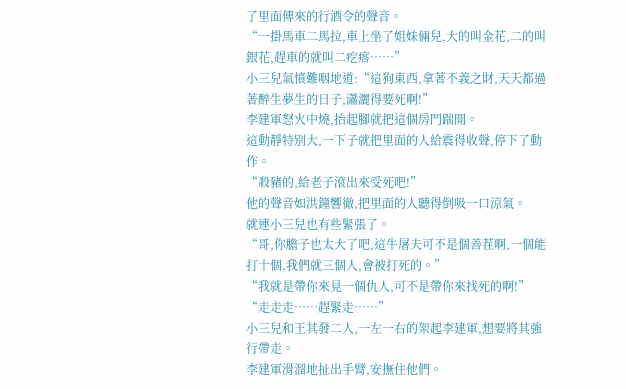了里面傳來的行酒令的聲音。
“一掛馬車二馬拉,車上坐了姐妹倆兒,大的叫金花,二的叫銀花,趕車的就叫二疙瘩……”
小三兒氣憤難咽地道:“這狗東西,拿著不義之財,天天都過著醉生夢生的日子,瀟灑得要死啊!”
李建軍怒火中燒,抬起腳就把這個房門踹開。
這動靜特別大,一下子就把里面的人給震得收聲,停下了動作。
“殺豬的,給老子滾出來受死吧!”
他的聲音如洪鐘響徹,把里面的人聽得倒吸一口涼氣。
就連小三兒也有些緊張了。
“哥,你膽子也太大了吧,這牛屠夫可不是個善茬啊,一個能打十個,我們就三個人,會被打死的。”
“我就是帶你來見一個仇人,可不是帶你來找死的啊!”
“走走走……趕緊走……”
小三兒和王其發二人,一左一右的架起李建軍,想要將其強行帶走。
李建軍滑溜地扯出手臂,安撫住他們。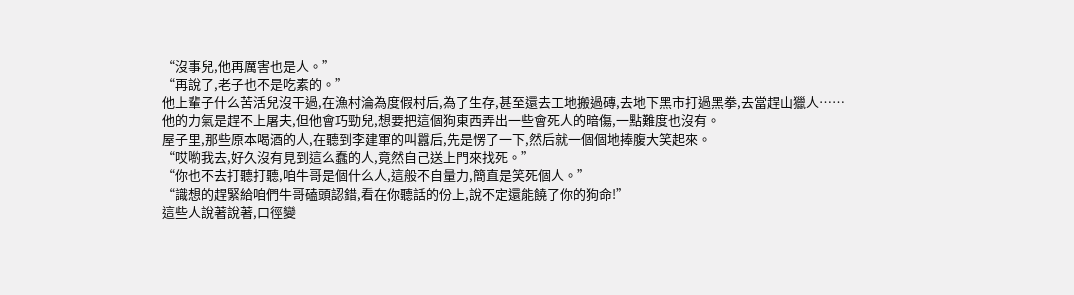“沒事兒,他再厲害也是人。”
“再說了,老子也不是吃素的。”
他上輩子什么苦活兒沒干過,在漁村淪為度假村后,為了生存,甚至還去工地搬過磚,去地下黑市打過黑拳,去當趕山獵人……
他的力氣是趕不上屠夫,但他會巧勁兒,想要把這個狗東西弄出一些會死人的暗傷,一點難度也沒有。
屋子里,那些原本喝酒的人,在聽到李建軍的叫囂后,先是愣了一下,然后就一個個地捧腹大笑起來。
“哎喲我去,好久沒有見到這么蠢的人,竟然自己送上門來找死。”
“你也不去打聽打聽,咱牛哥是個什么人,這般不自量力,簡直是笑死個人。”
“識想的趕緊給咱們牛哥磕頭認錯,看在你聽話的份上,說不定還能饒了你的狗命!”
這些人說著說著,口徑變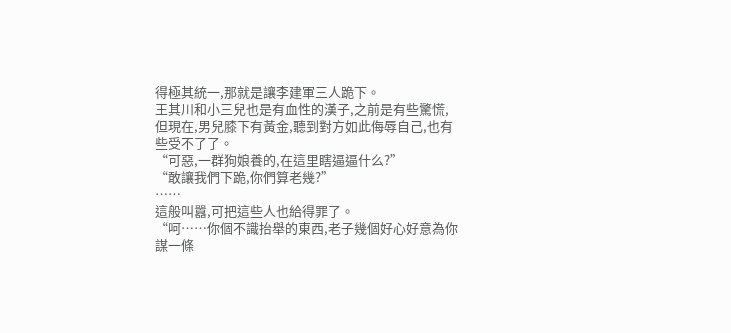得極其統一,那就是讓李建軍三人跪下。
王其川和小三兒也是有血性的漢子,之前是有些驚慌,但現在,男兒膝下有黃金,聽到對方如此侮辱自己,也有些受不了了。
“可惡,一群狗娘養的,在這里瞎逼逼什么?”
“敢讓我們下跪,你們算老幾?”
……
這般叫囂,可把這些人也給得罪了。
“呵……你個不識抬舉的東西,老子幾個好心好意為你謀一條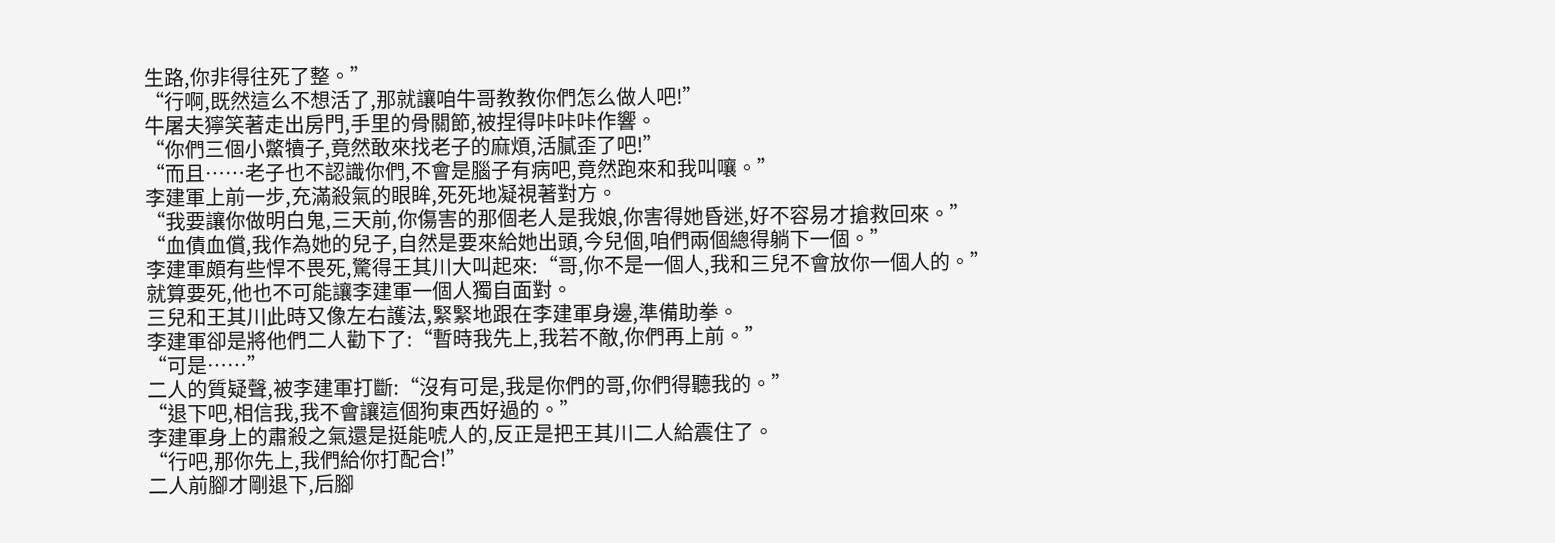生路,你非得往死了整。”
“行啊,既然這么不想活了,那就讓咱牛哥教教你們怎么做人吧!”
牛屠夫獰笑著走出房門,手里的骨關節,被捏得咔咔咔作響。
“你們三個小鱉犢子,竟然敢來找老子的麻煩,活膩歪了吧!”
“而且……老子也不認識你們,不會是腦子有病吧,竟然跑來和我叫嚷。”
李建軍上前一步,充滿殺氣的眼眸,死死地凝視著對方。
“我要讓你做明白鬼,三天前,你傷害的那個老人是我娘,你害得她昏迷,好不容易才搶救回來。”
“血債血償,我作為她的兒子,自然是要來給她出頭,今兒個,咱們兩個總得躺下一個。”
李建軍頗有些悍不畏死,驚得王其川大叫起來:“哥,你不是一個人,我和三兒不會放你一個人的。”
就算要死,他也不可能讓李建軍一個人獨自面對。
三兒和王其川此時又像左右護法,緊緊地跟在李建軍身邊,準備助拳。
李建軍卻是將他們二人勸下了:“暫時我先上,我若不敵,你們再上前。”
“可是……”
二人的質疑聲,被李建軍打斷:“沒有可是,我是你們的哥,你們得聽我的。”
“退下吧,相信我,我不會讓這個狗東西好過的。”
李建軍身上的肅殺之氣還是挺能唬人的,反正是把王其川二人給震住了。
“行吧,那你先上,我們給你打配合!”
二人前腳才剛退下,后腳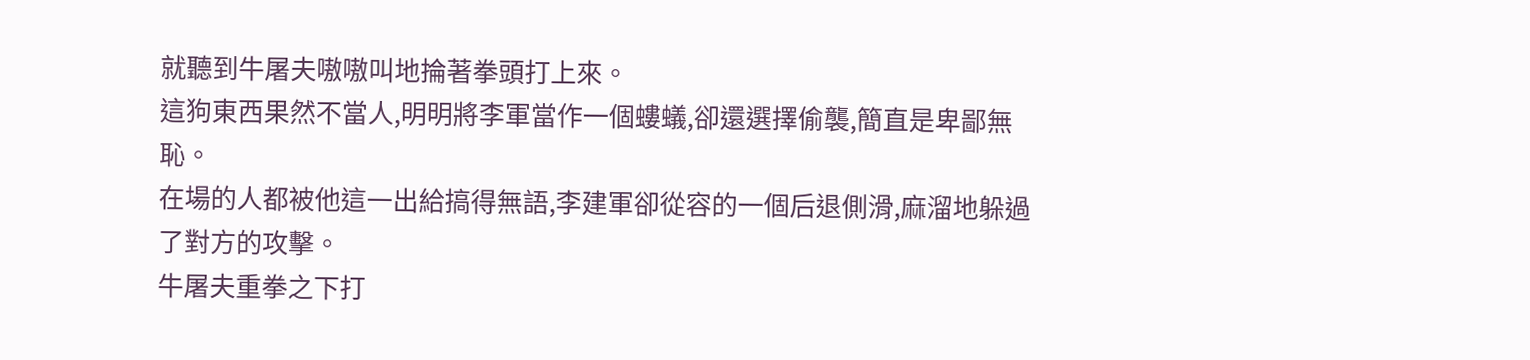就聽到牛屠夫嗷嗷叫地掄著拳頭打上來。
這狗東西果然不當人,明明將李軍當作一個螻蟻,卻還選擇偷襲,簡直是卑鄙無恥。
在場的人都被他這一出給搞得無語,李建軍卻從容的一個后退側滑,麻溜地躲過了對方的攻擊。
牛屠夫重拳之下打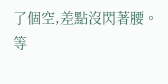了個空,差點沒閃著腰。
等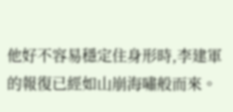他好不容易穩定住身形時,李建軍的報復已經如山崩海嘯般而來。